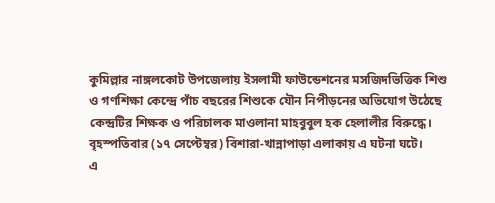কুমিল্লার নাঙ্গলকোট উপজেলায় ইসলামী ফাউন্ডেশনের মসজিদভিত্তিক শিশু ও গণশিক্ষা কেন্দ্রে পাঁচ বছরের শিশুকে যৌন নিপীড়নের অভিযোগ উঠেছে কেন্দ্রটির শিক্ষক ও পরিচালক মাওলানা মাহবুবুল হক হেলালীর বিরুদ্ধে।
বৃহস্পতিবার (১৭ সেপ্টেম্বর) বিশারা-খান্নাপাড়া এলাকায় এ ঘটনা ঘটে।
এ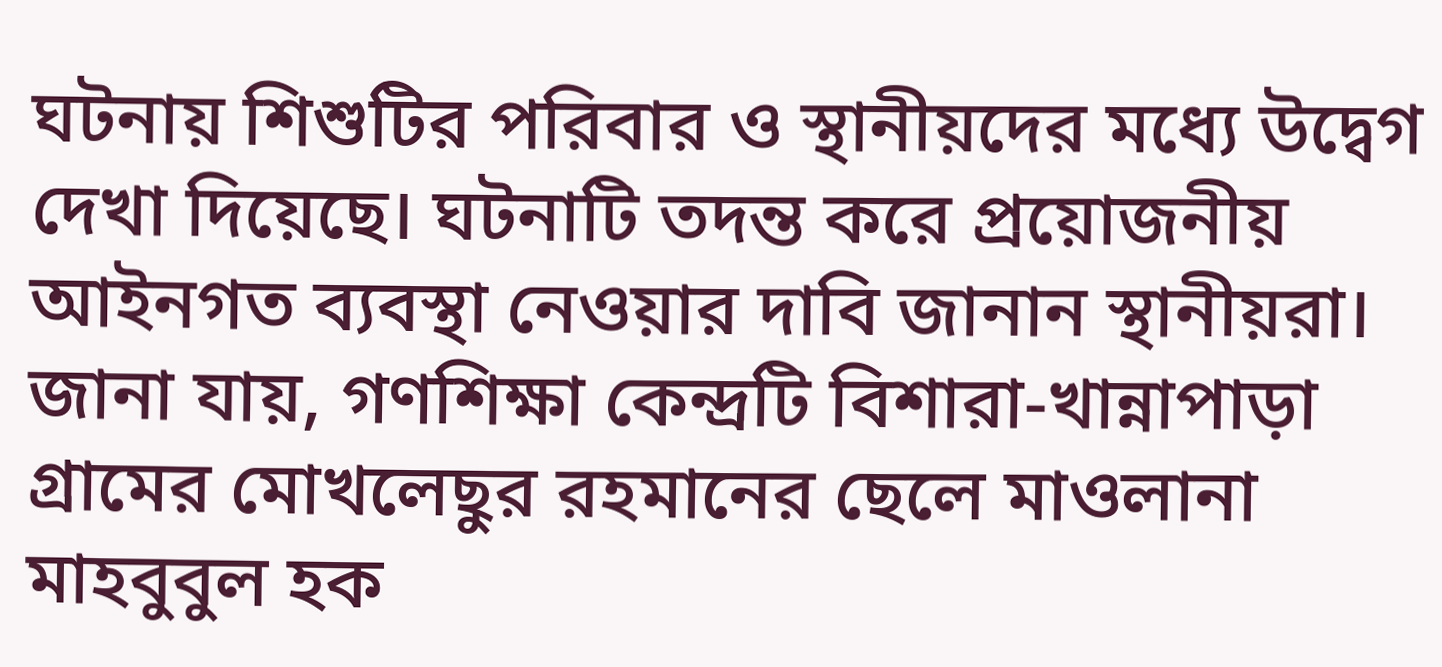ঘটনায় শিশুটির পরিবার ও স্থানীয়দের মধ্যে উদ্বেগ দেখা দিয়েছে। ঘটনাটি তদন্ত করে প্রয়োজনীয় আইনগত ব্যবস্থা নেওয়ার দাবি জানান স্থানীয়রা।
জানা যায়, গণশিক্ষা কেন্দ্রটি বিশারা-খান্নাপাড়া গ্রামের মোখলেছুর রহমানের ছেলে মাওলানা মাহবুবুল হক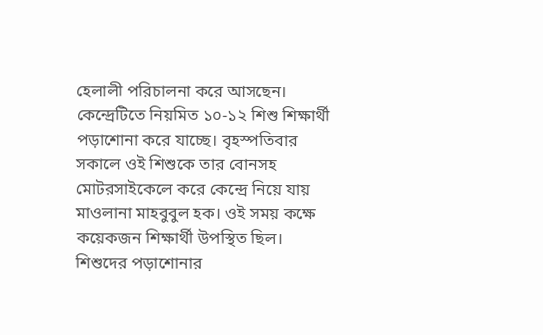হেলালী পরিচালনা করে আসছেন। কেন্দ্রেটিতে নিয়মিত ১০-১২ শিশু শিক্ষার্থী পড়াশোনা করে যাচ্ছে। বৃহস্পতিবার সকালে ওই শিশুকে তার বোনসহ মোটরসাইকেলে করে কেন্দ্রে নিয়ে যায় মাওলানা মাহবুবুল হক। ওই সময় কক্ষে কয়েকজন শিক্ষার্থী উপস্থিত ছিল। শিশুদের পড়াশোনার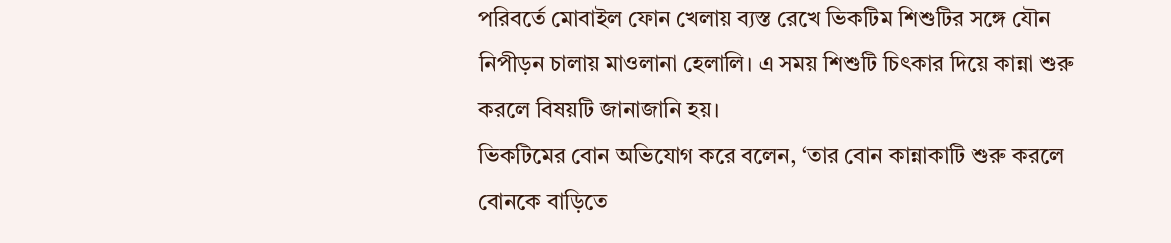পরিবর্তে মোবাইল ফোন খেলায় ব্যস্ত রেখে ভিকটিম শিশুটির সঙ্গে যৌন নিপীড়ন চালায় মাওলানা হেলালি। এ সময় শিশুটি চিৎকার দিয়ে কান্না শুরু করলে বিষয়টি জানাজানি হয়।
ভিকটিমের বোন অভিযোগ করে বলেন, ‘তার বোন কান্নাকাটি শুরু করলে বোনকে বাড়িতে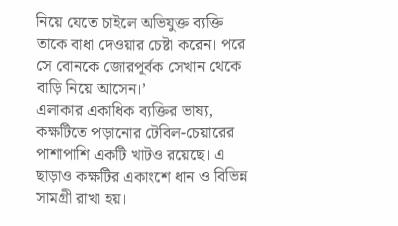নিয়ে যেতে চাইলে অভিযুক্ত ব্যক্তি তাকে বাধা দেওয়ার চেষ্টা করেন। পরে সে বোনকে জোরপূর্বক সেখান থেকে বাড়ি নিয়ে আসেন।’
এলাকার একাধিক ব্যক্তির ভাষ্য, কক্ষটিতে পড়ানোর টেবিল-চেয়ারের পাশাপাশি একটি খাটও রয়েছে। এ ছাড়াও কক্ষটির একাংশে ধান ও বিভিন্ন সামগ্রী রাখা হয়।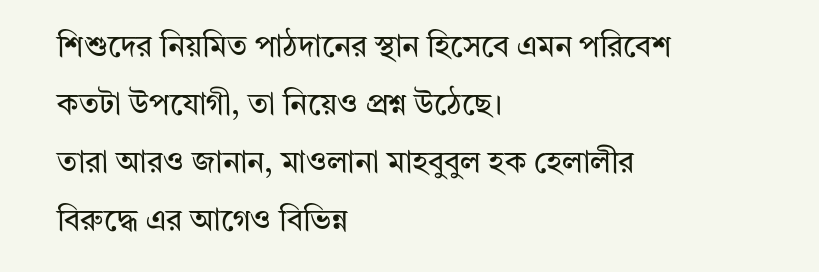শিশুদের নিয়মিত পাঠদানের স্থান হিসেবে এমন পরিবেশ কতটা উপযোগী, তা নিয়েও প্রশ্ন উঠেছে।
তারা আরও জানান, মাওলানা মাহবুবুল হক হেলালীর বিরুদ্ধে এর আগেও বিভিন্ন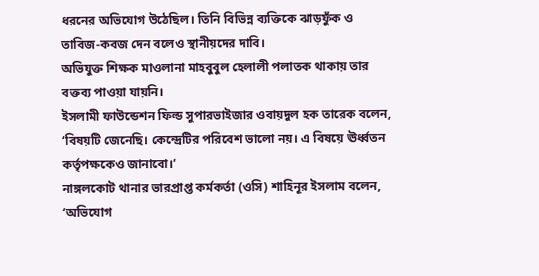ধরনের অভিযোগ উঠেছিল। তিনি বিভিন্ন ব্যক্তিকে ঝাড়ফুঁক ও তাবিজ-কবজ দেন বলেও স্থানীয়দের দাবি।
অভিযুক্ত শিক্ষক মাওলানা মাহবুবুল হেলালী পলাতক থাকায় তার বক্তব্য পাওয়া যায়নি।
ইসলামী ফাউন্ডেশন ফিল্ড সুপারভাইজার ওবায়দুল হক তারেক বলেন, ‘বিষয়টি জেনেছি। কেন্দ্রেটির পরিবেশ ভালো নয়। এ বিষয়ে ঊর্ধ্বতন কর্তৃপক্ষকেও জানাবো।’
নাঙ্গলকোট থানার ভারপ্রাপ্ত কর্মকর্তা (ওসি) শাহিনূর ইসলাম বলেন, ‘অভিযোগ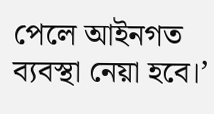পেলে আইনগত ব্যবস্থা নেয়া হবে।’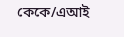কেকে/এআই